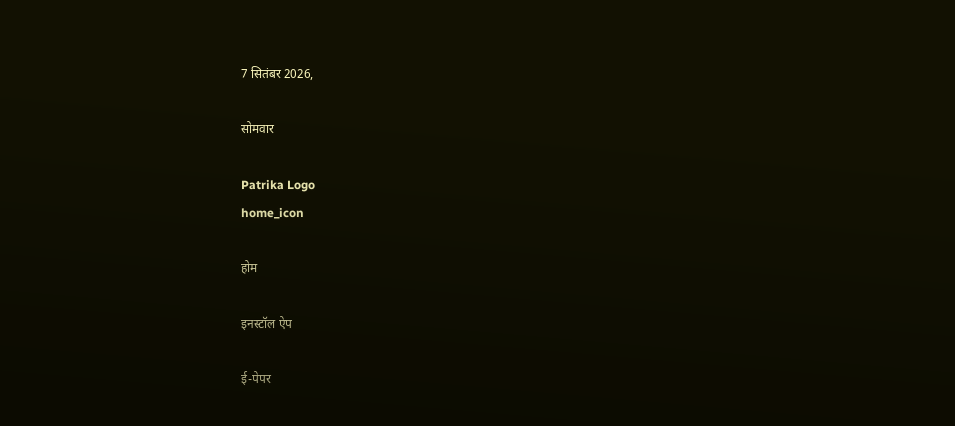7 सितंबर 2026,

सोमवार

Patrika Logo
home_icon

होम

इनस्टॉल ऐप

ई-पेपर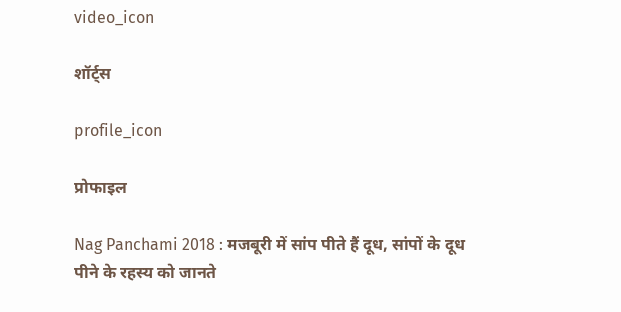video_icon

शॉर्ट्स

profile_icon

प्रोफाइल

Nag Panchami 2018 : मजबूरी में सांप पीते हैं दूध, सांपों के दूध पीने के रहस्य को जानते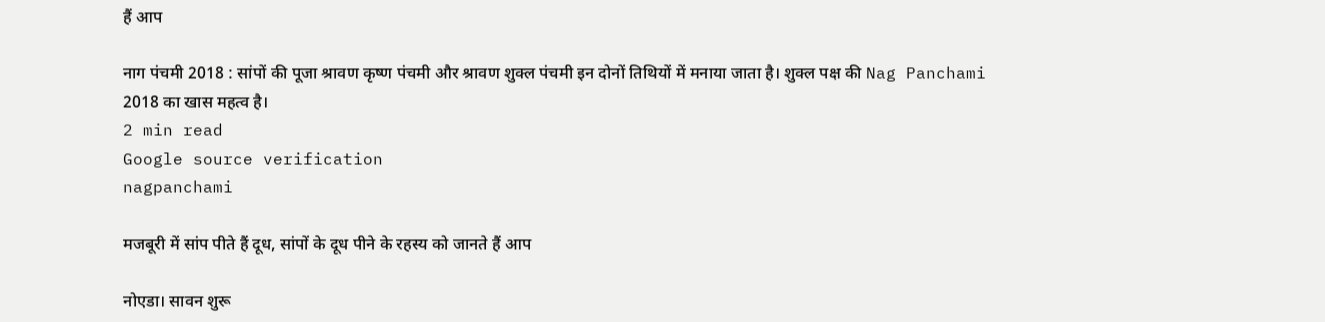हैं आप

नाग पंचमी 2018 : सांपों की पूजा श्रावण कृष्ण पंचमी और श्रावण शुक्ल पंचमी इन दोनों तिथियों में मनाया जाता है। शुक्ल पक्ष की Nag Panchami 2018 का खास महत्व है।
2 min read
Google source verification
nagpanchami

मजबूरी में सांप पीते हैं दूध, सांपों के दूध पीने के रहस्य को जानते हैं आप

नोएडा। सावन शुरू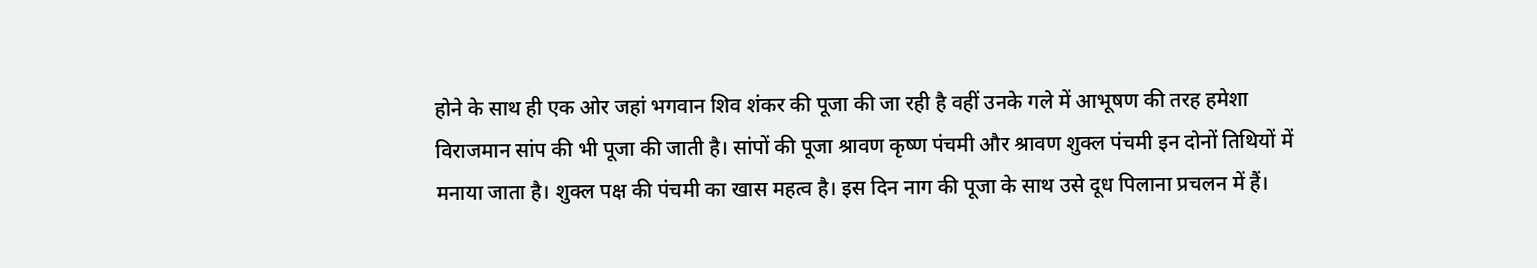होने के साथ ही एक ओर जहां भगवान शिव शंकर की पूजा की जा रही है वहीं उनके गले में आभूषण की तरह हमेशा विराजमान सांप की भी पूजा की जाती है। सांपों की पूजा श्रावण कृष्ण पंचमी और श्रावण शुक्ल पंचमी इन दोनों तिथियों में मनाया जाता है। शुक्ल पक्ष की पंचमी का खास महत्व है। इस दिन नाग की पूजा के साथ उसे दूध पिलाना प्रचलन में हैं।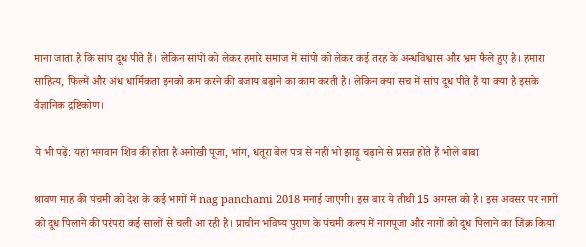माना जाता है कि सांप दूध पीते हैं। लेकिन सांपों को लेकर हमारे समाज में सांपो को लेकर कई तरह के अन्धविश्वास और भ्रम फैले हुए है। हमारा साहित्य, फिल्में और अंध धार्मिकता इनको कम करने की बजाय बढ़ाने का काम करती है। लेकिन क्या सच में सांप दूध पीते हैं या क्या है इसके वैज्ञानिक द्रष्टिकोण।

ये भी पढ़ें: यहां भगवान शिव की होता है अनोखी पूजा, भांग, धतूरा बेल पत्र से नहीं भो झाड़ू चढ़ाने से प्रसन्न होते हैं भोले बाबा

श्रावण माह की पंचमी को देश के कई भागों में nag panchami 2018 मनाई जाएगी। इस बार ये तीथी 15 अगस्त को है। इस अवसर पर नागों को दूध पिलाने की परंपरा कई सालों से चली आ रही है। प्राचीन भविष्य पुराण के पंचमी कल्प में नागपूजा और नागों को दूध पिलाने का जिक्र किया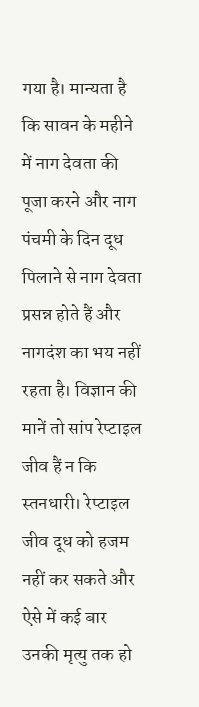गया है। मान्‍यता है कि सावन के महीने में नाग देवता की पूजा करने और नाग पंचमी के दिन दूध पिलाने से नाग देवता प्रसन्न होते हैं और नागदंश का भय नहीं रहता है। विज्ञान की मानें तो सांप रेप्‍टाइल जीव हैं न कि स्‍तनधारी। रेप्‍टाइल जीव दूध को हजम नहीं कर सकते और ऐसे में कई बार उनकी मृत्‍यु तक हो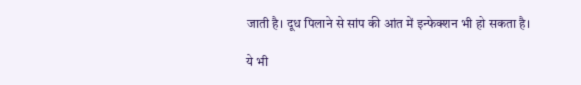जाती है। दूध पिलाने से सांप की आंत में इन्‍फेक्‍शन भी हो सकता है।

ये भी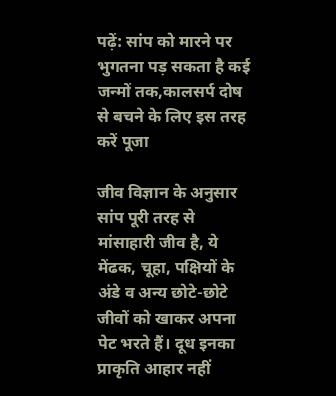पढ़ें: सांप को मारने पर भुगतना पड़ सकता है कई जन्मों तक,कालसर्प दोष से बचने के लिए इस तरह करें पूजा

जीव विज्ञान के अनुसार सांप पूरी तरह से मांसाहारी जीव है, ये मेंढक, चूहा, पक्षियों के अंडे व अन्य छोटे-छोटे जीवों को खाकर अपना पेट भरते हैं। दूध इनका प्राकृति आहार नहीं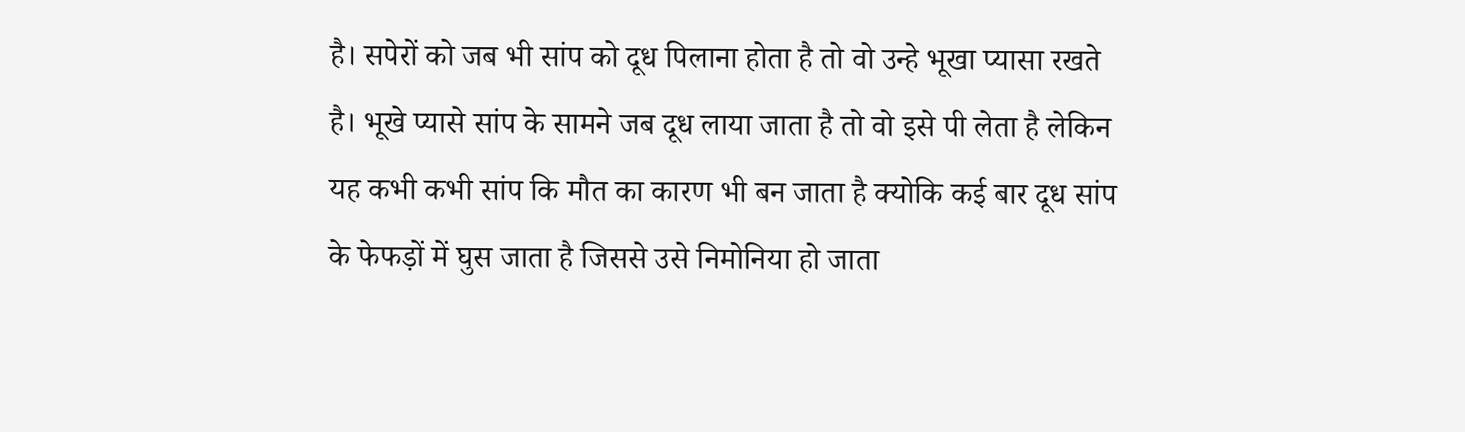है। सपेरों को जब भी सांप को दूध पिलाना होता है तो वो उन्हे भूखा प्यासा रखते है। भूखे प्यासे सांप के सामने जब दूध लाया जाता है तो वो इसे पी लेता है लेकिन यह कभी कभी सांप कि मौत का कारण भी बन जाता है क्योकि कई बार दूध सांप के फेफड़ों में घुस जाता है जिससे उसे निमोनिया हो जाता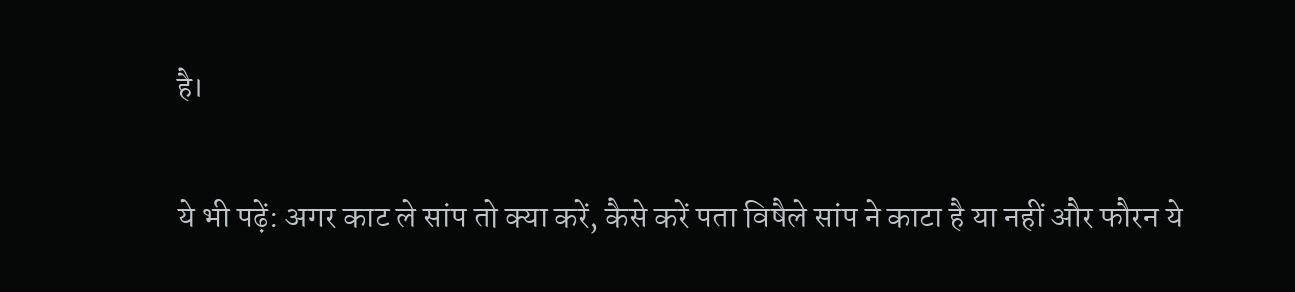है।

ये भी पढ़ें: अगर काट ले सांप तो क्या करें, कैसे करें पता विषैले सांप ने काटा है या नहीं और फौरन ये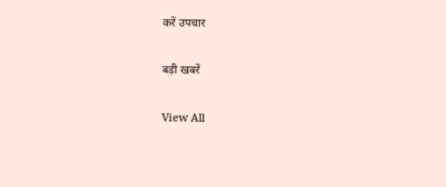करें उपचार

बड़ी खबरें

View All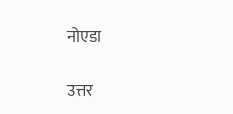नोएडा

उत्तर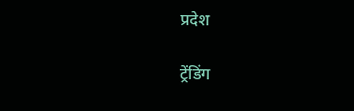प्रदेश

ट्रेंडिंग